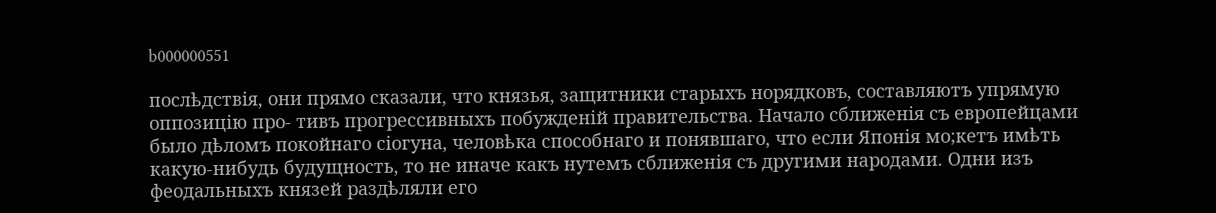b000000551

послѣдствія, они прямо сказали, что князья, защитники старыхъ норядковъ, составляютъ упрямую оппозицію про- тивъ прогрессивныхъ побужденій правительства. Начало сближенія съ европейцами было дѣломъ покойнаго сіогуна, человѣка способнаго и понявшаго, что если Японія мо;кетъ имѣть какую-нибудь будущность, то не иначе какъ нутемъ сближенія съ другими народами. Одни изъ феодальныхъ князей раздѣляли его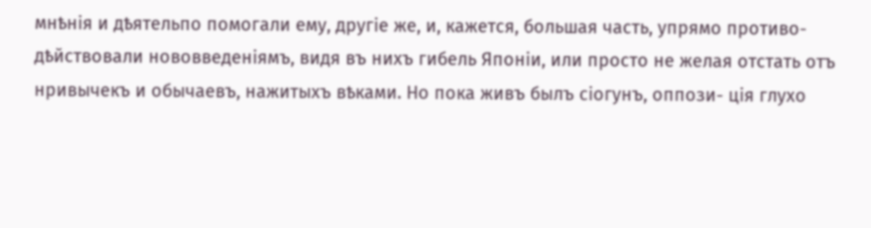мнѣнія и дѣятельпо помогали ему, другіе же, и, кажется, большая часть, упрямо противо- дѣйствовали нововведеніямъ, видя въ нихъ гибель Японіи, или просто не желая отстать отъ нривычекъ и обычаевъ, нажитыхъ вѣками. Но пока живъ былъ сіогунъ, оппози- ція глухо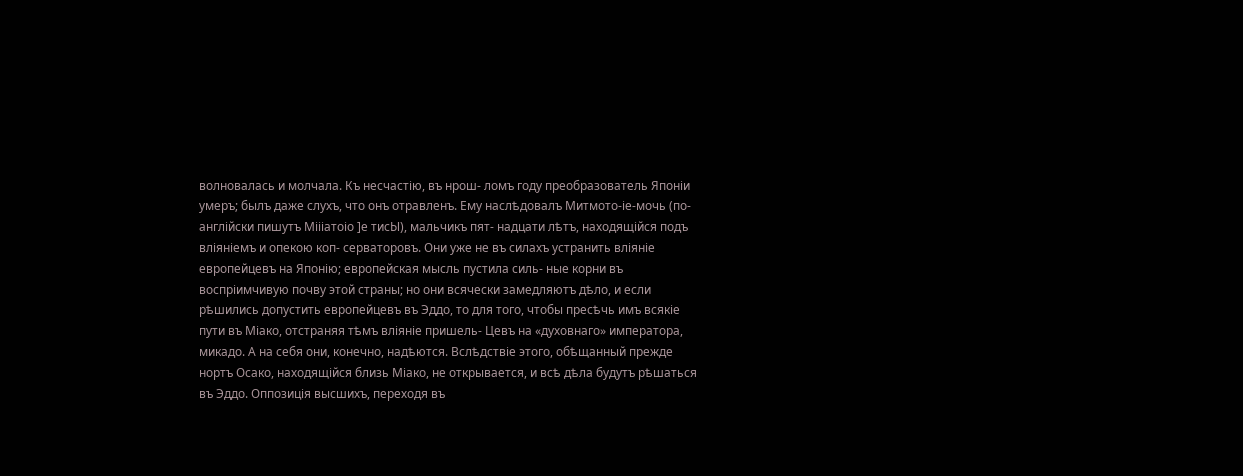волновалась и молчала. Къ несчастію, въ нрош- ломъ году преобразователь Японіи умеръ; былъ даже слухъ, что онъ отравленъ. Ему наслѣдовалъ Митмото-іе-мочь (по-англійски пишутъ Міііатоіо ]е тисЫ), мальчикъ пят- надцати лѣтъ, находящійся подъ вліяніемъ и опекою коп- серваторовъ. Они уже не въ силахъ устранить вліяніе европейцевъ на Японію; европейская мысль пустила силь- ные корни въ воспріимчивую почву этой страны; но они всячески замедляютъ дѣло, и если рѣшились допустить европейцевъ въ Эддо, то для того, чтобы пресѣчь имъ всякіе пути въ Міако, отстраняя тѣмъ вліяніе пришель- Цевъ на «духовнаго» императора, микадо. А на себя они, конечно, надѣются. Вслѣдствіе этого, обѣщанный прежде нортъ Осако, находящійся близь Міако, не открывается, и всѣ дѣла будутъ рѣшаться въ Эддо. Оппозиція высшихъ, переходя въ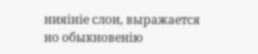нияініе слои, выражается но обыкновенію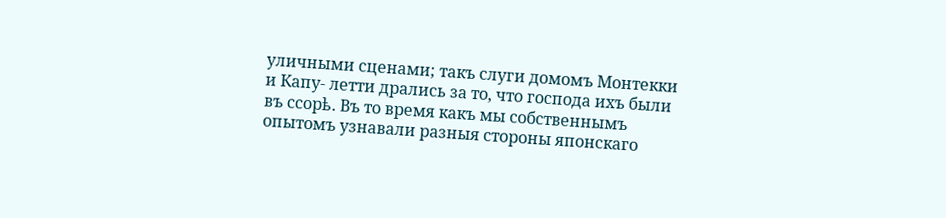уличными сценами; такъ слуги домомъ Монтекки и Капу- летти дрались за то, что господа ихъ были въ ссорѣ. Въ то время какъ мы собственнымъ опытомъ узнавали разныя стороны японскаго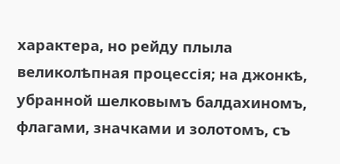характера, но рейду плыла великолѣпная процессія; на джонкѣ, убранной шелковымъ балдахиномъ, флагами, значками и золотомъ, съ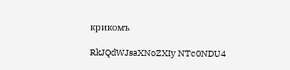крикомъ

RkJQdWJsaXNoZXIy NTc0NDU4